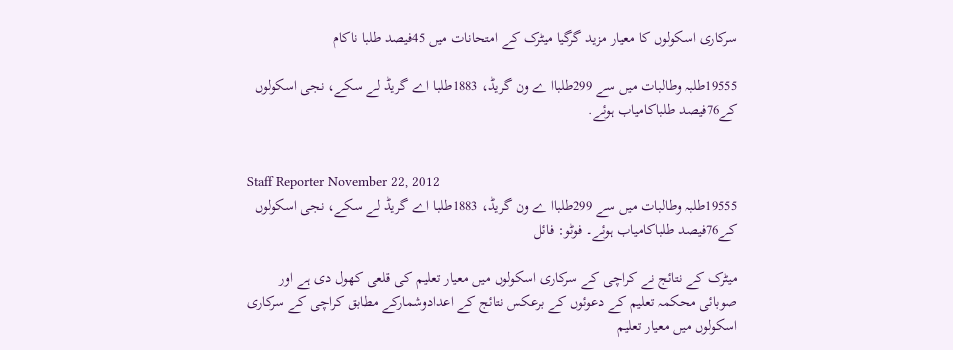سرکاری اسکولوں کا معیار مزید گرگیا میٹرک کے امتحانات میں 45فیصد طلبا ناکام

19555طلبہ وطالبات میں سے 299طلباا ے ون گریڈ، 1883طلبا اے گریڈ لے سکے، نجی اسکولوں کے76فیصد طلباکامیاب ہوئے.


Staff Reporter November 22, 2012
19555طلبہ وطالبات میں سے 299طلباا ے ون گریڈ، 1883طلبا اے گریڈ لے سکے، نجی اسکولوں کے76فیصد طلباکامیاب ہوئے۔ فوٹو: فائل

میٹرک کے نتائج نے کراچی کے سرکاری اسکولوں میں معیار تعلیم کی قلعی کھول دی ہے اور صوبائی محکمہ تعلیم کے دعوئوں کے برعکس نتائج کے اعدادوشمارکے مطابق کراچی کے سرکاری اسکولوں میں معیار تعلیم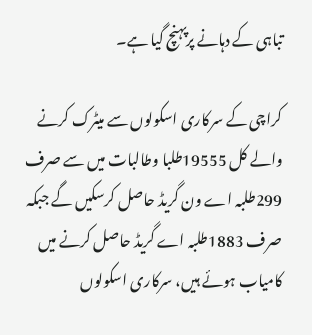تباہی کے دہانے پرپہنچ گیا ہے۔

کراچی کے سرکاری اسکولوں سے میٹرک کرنے والے کل 19555طلبا وطالبات میں سے صرف 299طلبہ اے ون گریڈ حاصل کرسکیں گے جبکہ صرف 1883طلبہ اے گریڈ حاصل کرنے میں کامیاب ہوئے ہیں، سرکاری اسکولوں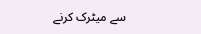سے میٹرک کرنے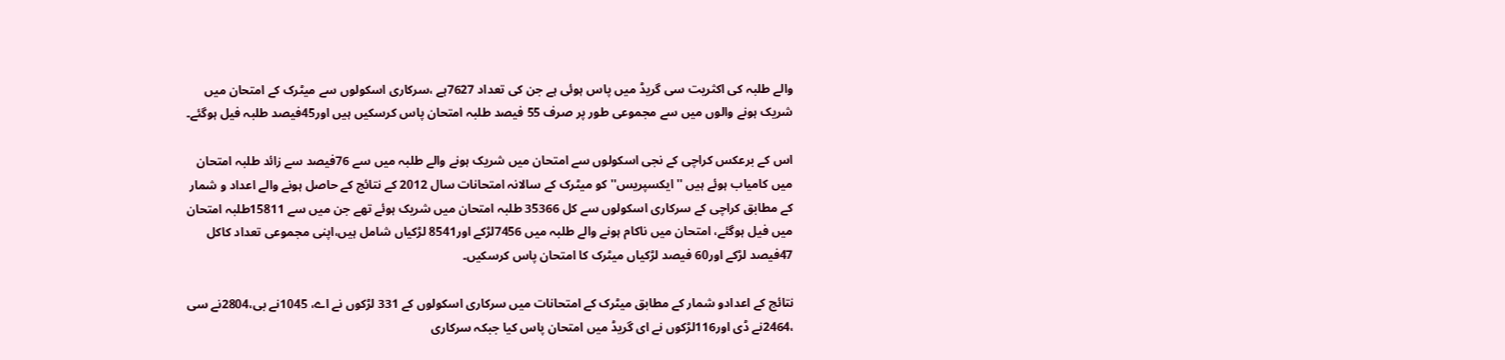والے طلبہ کی اکثریت سی گریڈ میں پاس ہوئی ہے جن کی تعداد 7627ہے ،سرکاری اسکولوں سے میٹرک کے امتحان میں شریک ہونے والوں میں سے مجموعی طور پر صرف 55 فیصد طلبہ امتحان پاس کرسکیں ہیں اور45فیصد طلبہ فیل ہوگئے۔

اس کے برعکس کراچی کے نجی اسکولوں سے امتحان میں شریک ہونے والے طلبہ میں سے 76فیصد سے زائد طلبہ امتحان میں کامیاب ہوئے ہیں ''ایکسپریس'' کو میٹرک کے سالانہ امتحانات سال 2012 کے نتائج کے حاصل ہونے والے اعداد و شمار کے مطابق کراچی کے سرکاری اسکولوں سے کل 35366 طلبہ امتحان میں شریک ہوئے تھے جن میں سے 15811طلبہ امتحان میں فیل ہوگئے، امتحان میں ناکام ہونے والے طلبہ میں 7456لڑکے اور8541 لڑکیاں شامل ہیں،اپنی مجموعی تعداد کاکل 47فیصد لڑکے اور60 فیصد لڑکیاں میٹرک کا امتحان پاس کرسکیں۔

نتائج کے اعدادو شمار کے مطابق میٹرک کے امتحانات میں سرکاری اسکولوں کے 331 لڑکوں نے اے، 1045نے بی،2804نے سی ،2464نے ڈی اور116لڑکوں نے ای گریڈ میں امتحان پاس کیا جبکہ سرکاری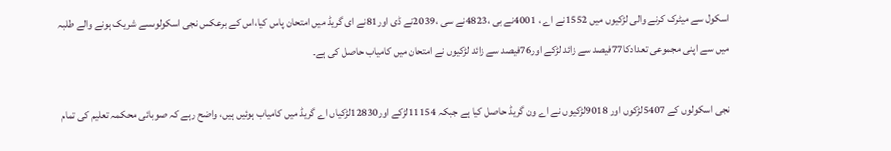اسکول سے میٹرک کرنے والی لڑکیوں میں 1552نے اے ، 4001نے بی ،4823نے سی ،2039نے ڈی اور81نے ای گریڈ میں امتحان پاس کیا،اس کے برعکس نجی اسکولوںسے شریک ہونے والے طلبہ میں سے اپنی مجموعی تعدادکا77فیصد سے زائد لڑکے اور76فیصد سے زائد لڑکیوں نے امتحان میں کامیاب حاصل کی ہے۔

نجی اسکولوں کے 5407لڑکوں اور 9018لڑکیوں نے اے ون گریڈ حاصل کیا ہے جبکہ 11154لڑکے اور12830لڑکیاں اے گریڈ میں کامیاب ہوئیں ہیں، واضح رہے کہ صوبائی محکمہ تعلیم کی تمام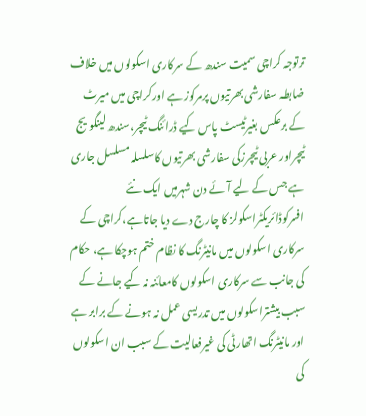ترتوجہ کراچی سمیت سندھ کے سرکاری اسکولوں میں خلاف ضابطہ سفارشی بھرتیوں پرمرکوز ہے اورکراچی میں میرٹ کے برعکس بغیرٹیسٹ پاس کیے ڈرائنگ ٹیچر،سندھ لینگویج ٹیچراور عربی ٹیچرزکی سفارشی بھرتیوں کاسلسلہ مسلسل جاری ہے جس کے لیے آئے دن شہرمیں ایک نئے افسرکوڈائریکٹراسکولز کا چارج دے دیا جاتاہے،کراچی کے سرکاری اسکولوں میں مانیٹرنگ کا نظام ختم ہوچکا ہے، حکام کی جانب سے سرکاری اسکولوں کامعائنہ نہ کیے جانے کے سبب بیشتراسکولوں میں تدریسی عمل نہ ہونے کے برابر ہے اور مانیٹرنگ اتھارٹی کی غیرفعالیت کے سبب ان اسکولوں کی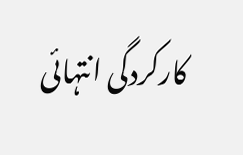کارکردگی انتہائی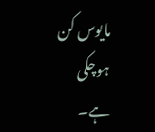مایوس کن ہوچکی ہے۔